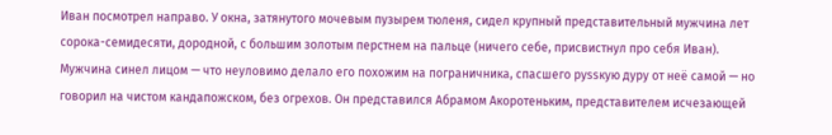Иван посмотрел направо. У окна, затянутого мочевым пузырем тюленя, сидел крупный представительный мужчина лет сорока-семидесяти, дородной, с большим золотым перстнем на пальце (ничего себе, присвистнул про себя Иван). Мужчина синел лицом — что неуловимо делало его похожим на пограничника, спасшего руssкую дуру от неё самой — но говорил на чистом кандапожском, без огрехов. Он представился Абрамом Акоротеньким, представителем исчезающей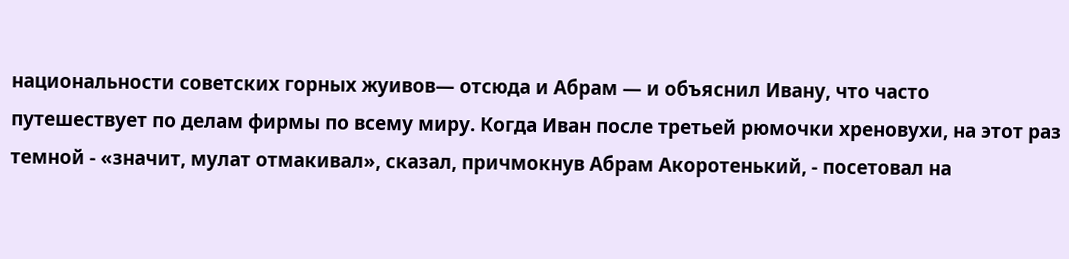национальности советских горных жуивов— отсюда и Абрам — и объяснил Ивану, что часто путешествует по делам фирмы по всему миру. Когда Иван после третьей рюмочки хреновухи, на этот раз темной - «значит, мулат отмакивал», сказал, причмокнув Абрам Акоротенький, - посетовал на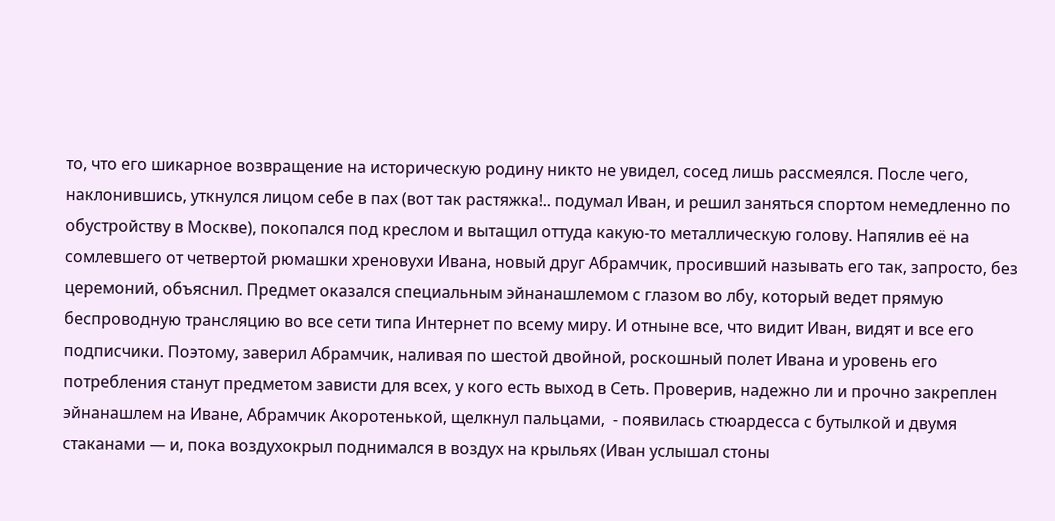то, что его шикарное возвращение на историческую родину никто не увидел, сосед лишь рассмеялся. После чего, наклонившись, уткнулся лицом себе в пах (вот так растяжка!.. подумал Иван, и решил заняться спортом немедленно по обустройству в Москве), покопался под креслом и вытащил оттуда какую-то металлическую голову. Напялив её на сомлевшего от четвертой рюмашки хреновухи Ивана, новый друг Абрамчик, просивший называть его так, запросто, без церемоний, объяснил. Предмет оказался специальным эйнанашлемом с глазом во лбу, который ведет прямую беспроводную трансляцию во все сети типа Интернет по всему миру. И отныне все, что видит Иван, видят и все его подписчики. Поэтому, заверил Абрамчик, наливая по шестой двойной, роскошный полет Ивана и уровень его потребления станут предметом зависти для всех, у кого есть выход в Сеть. Проверив, надежно ли и прочно закреплен эйнанашлем на Иване, Абрамчик Акоротенькой, щелкнул пальцами,  - появилась стюардесса с бутылкой и двумя стаканами — и, пока воздухокрыл поднимался в воздух на крыльях (Иван услышал стоны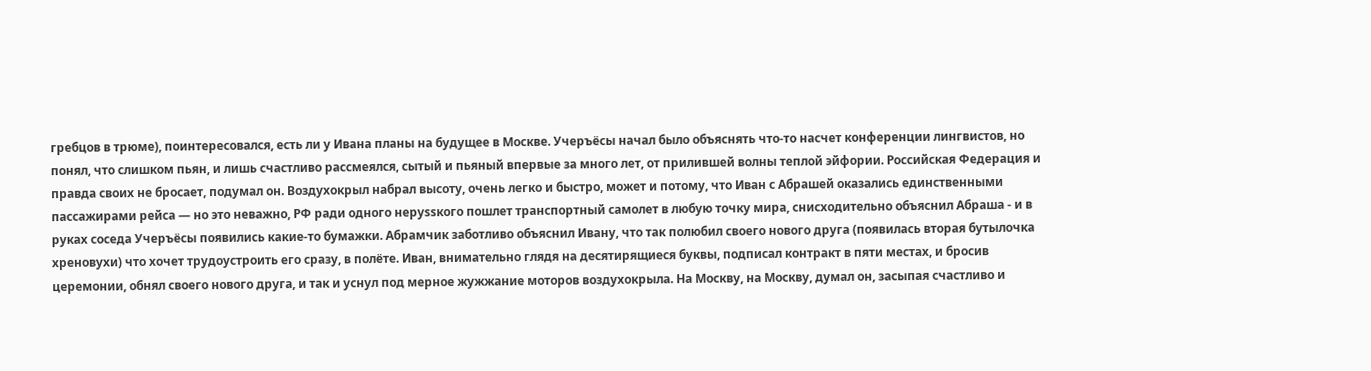гребцов в трюме), поинтересовался, есть ли у Ивана планы на будущее в Москве. Учеръёсы начал было объяснять что-то насчет конференции лингвистов, но понял, что слишком пьян, и лишь счастливо рассмеялся, сытый и пьяный впервые за много лет, от прилившей волны теплой эйфории. Российская Федерация и правда своих не бросает, подумал он. Воздухокрыл набрал высоту, очень легко и быстро, может и потому, что Иван с Абрашей оказались единственными пассажирами рейса — но это неважно, РФ ради одного неруssкого пошлет транспортный самолет в любую точку мира, снисходительно объяснил Абраша - и в руках соседа Учеръёсы появились какие-то бумажки. Абрамчик заботливо объяснил Ивану, что так полюбил своего нового друга (появилась вторая бутылочка хреновухи) что хочет трудоустроить его сразу, в полёте. Иван, внимательно глядя на десятирящиеся буквы, подписал контракт в пяти местах, и бросив церемонии, обнял своего нового друга, и так и уснул под мерное жужжание моторов воздухокрыла. На Москву, на Москву, думал он, засыпая счастливо и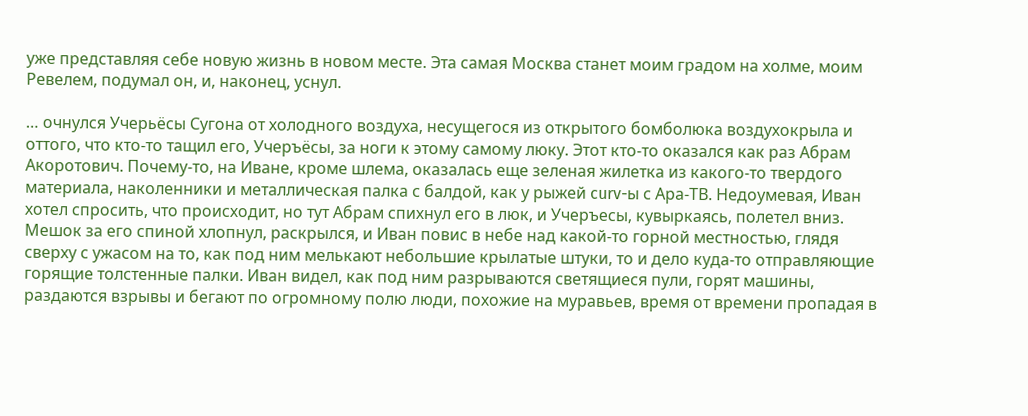уже представляя себе новую жизнь в новом месте. Эта самая Москва станет моим градом на холме, моим Ревелем, подумал он, и, наконец, уснул.

… очнулся Учерьёсы Сугона от холодного воздуха, несущегося из открытого бомболюка воздухокрыла и оттого, что кто-то тащил его, Учеръёсы, за ноги к этому самому люку. Этот кто-то оказался как раз Абрам Акоротович. Почему-то, на Иване, кроме шлема, оказалась еще зеленая жилетка из какого-то твердого материала, наколенники и металлическая палка с балдой, как у рыжей curv-ы с Ара-ТВ. Недоумевая, Иван хотел спросить, что происходит, но тут Абрам спихнул его в люк, и Учеръесы, кувыркаясь, полетел вниз. Мешок за его спиной хлопнул, раскрылся, и Иван повис в небе над какой-то горной местностью, глядя сверху с ужасом на то, как под ним мелькают небольшие крылатые штуки, то и дело куда-то отправляющие горящие толстенные палки. Иван видел, как под ним разрываются светящиеся пули, горят машины, раздаются взрывы и бегают по огромному полю люди, похожие на муравьев, время от времени пропадая в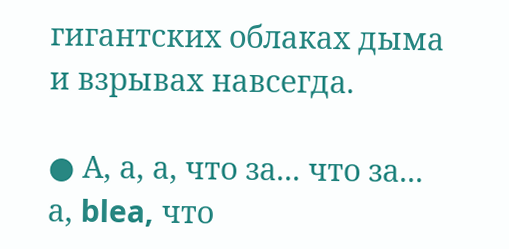гигантских облаках дыма и взрывах навсегда.

● А, а, а, что за... что за... а, blea, что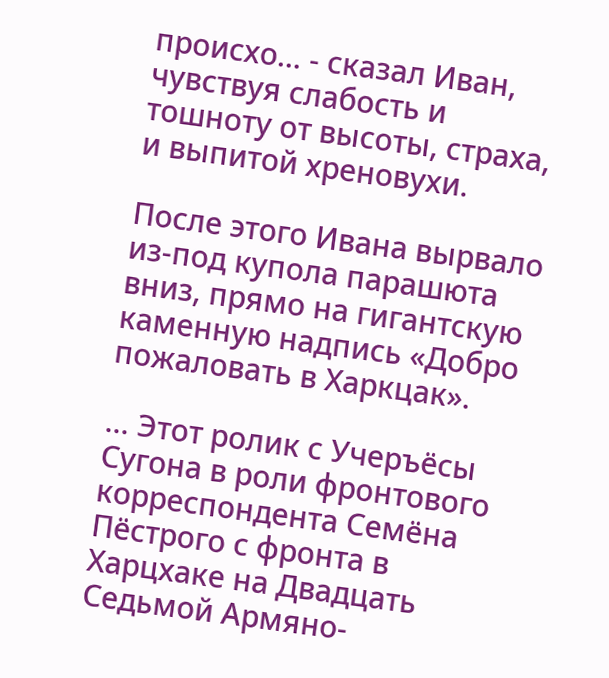происхо... - сказал Иван, чувствуя слабость и тошноту от высоты, страха, и выпитой хреновухи.

После этого Ивана вырвало из-под купола парашюта вниз, прямо на гигантскую каменную надпись «Добро пожаловать в Харкцак».

… Этот ролик с Учеръёсы Сугона в роли фронтового корреспондента Семёна Пёстрого с фронта в Харцхаке на Двадцать Седьмой Армяно-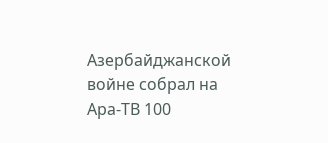Азербайджанской войне собрал на Ара-ТВ 100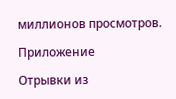миллионов просмотров.

Приложение

Отрывки из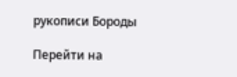рукописи Бороды

Перейти на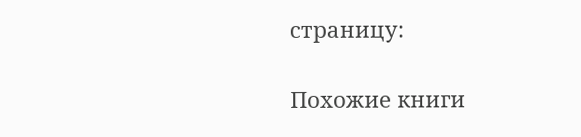страницу:

Похожие книги